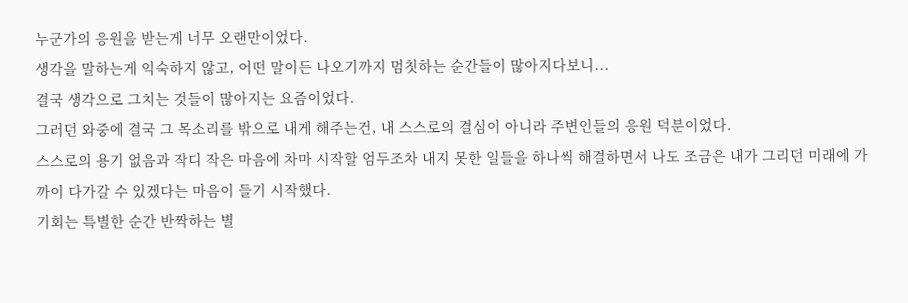누군가의 응원을 받는게 너무 오랜만이었다.
생각을 말하는게 익숙하지 않고, 어떤 말이든 나오기까지 멈칫하는 순간들이 많아지다보니...
결국 생각으로 그치는 것들이 많아지는 요즘이었다.
그러던 와중에 결국 그 목소리를 밖으로 내게 해주는건, 내 스스로의 결심이 아니라 주변인들의 응원 덕분이었다.
스스로의 용기 없음과 작디 작은 마음에 차마 시작할 엄두조차 내지 못한 일들을 하나씩 해결하면서 나도 조금은 내가 그리던 미래에 가까이 다가갈 수 있겠다는 마음이 들기 시작했다.
기회는 특별한 순간 반짝하는 별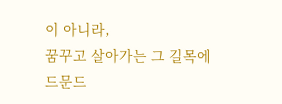이 아니라,
꿈꾸고 살아가는 그 길목에 드문드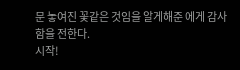문 놓여진 꽃같은 것임을 알게해준 에게 감사함을 전한다.
시작!